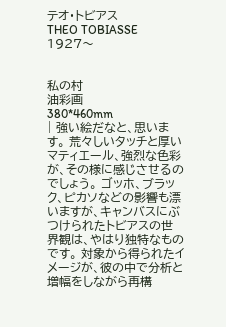テオ・トビアス
THEO TOBIASSE
1927〜


私の村
油彩画
380*460mm
| 強い絵だなと、思います。 荒々しいタッチと厚いマティエール、強烈な色彩が、その様に感じさせるのでしょう。 ゴッホ、ブラック、ピカソなどの影響も漂いますが、キャンバスにぶつけられたトビアスの世界観は、やはり独特なものです。 対象から得られたイメージが、彼の中で分析と増幅をしながら再構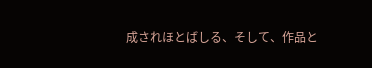成されほとばしる、そして、作品と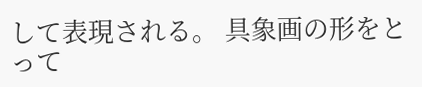して表現される。 具象画の形をとって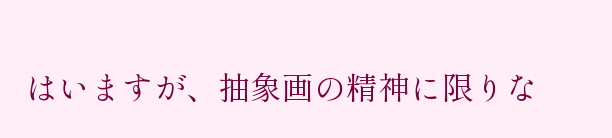はいますが、抽象画の精神に限りな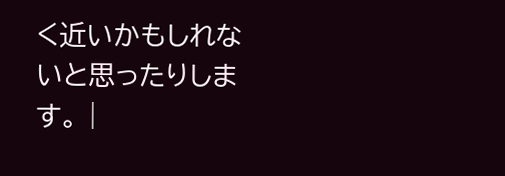く近いかもしれないと思ったりします。 |